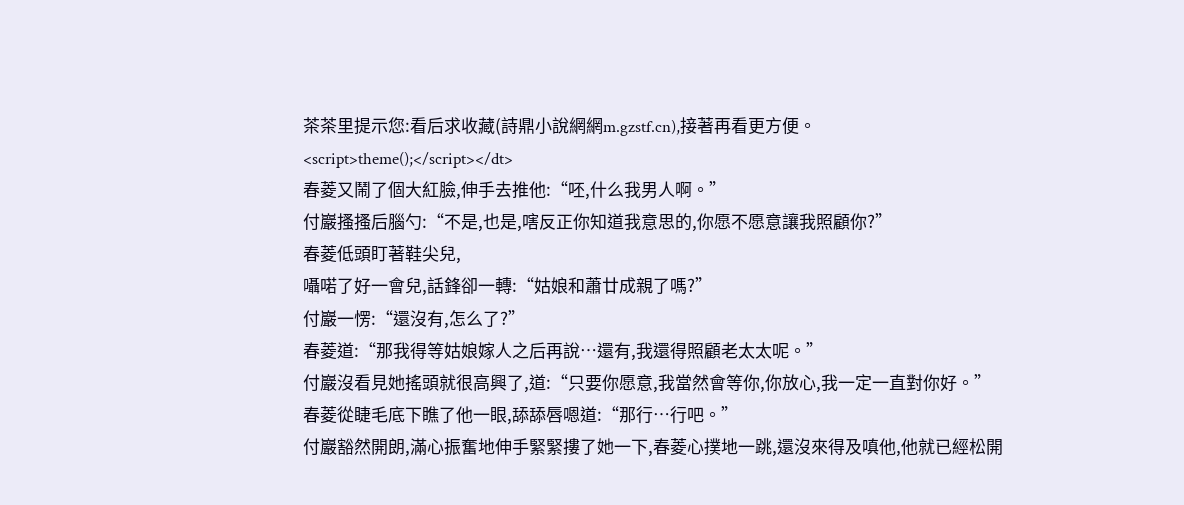茶茶里提示您:看后求收藏(詩鼎小說網網m.gzstf.cn),接著再看更方便。
<script>theme();</script></dt>
春菱又鬧了個大紅臉,伸手去推他:“呸,什么我男人啊。”
付巖搔搔后腦勺:“不是,也是,嗐反正你知道我意思的,你愿不愿意讓我照顧你?”
春菱低頭盯著鞋尖兒,
囁喏了好一會兒,話鋒卻一轉:“姑娘和蕭廿成親了嗎?”
付巖一愣:“還沒有,怎么了?”
春菱道:“那我得等姑娘嫁人之后再說…還有,我還得照顧老太太呢。”
付巖沒看見她搖頭就很高興了,道:“只要你愿意,我當然會等你,你放心,我一定一直對你好。”
春菱從睫毛底下瞧了他一眼,舔舔唇嗯道:“那行…行吧。”
付巖豁然開朗,滿心振奮地伸手緊緊摟了她一下,春菱心撲地一跳,還沒來得及嗔他,他就已經松開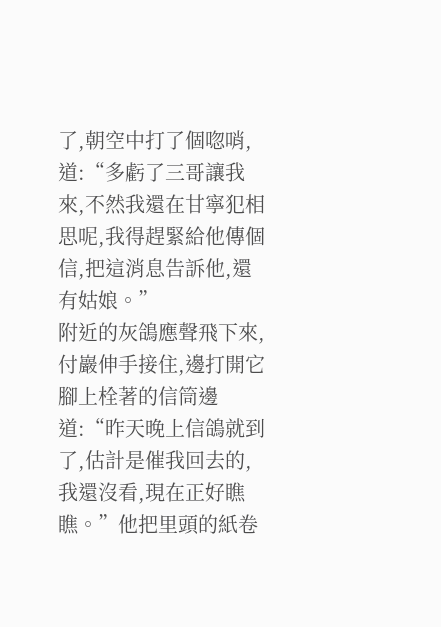了,朝空中打了個唿哨,道:“多虧了三哥讓我來,不然我還在甘寧犯相思呢,我得趕緊給他傳個信,把這消息告訴他,還有姑娘。”
附近的灰鴿應聲飛下來,付巖伸手接住,邊打開它腳上栓著的信筒邊道:“昨天晚上信鴿就到了,估計是催我回去的,我還沒看,現在正好瞧瞧。”他把里頭的紙卷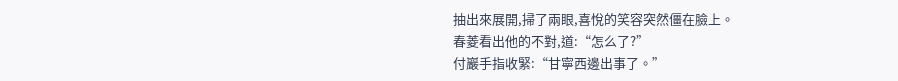抽出來展開,掃了兩眼,喜悅的笑容突然僵在臉上。
春菱看出他的不對,道:“怎么了?”
付巖手指收緊:“甘寧西邊出事了。”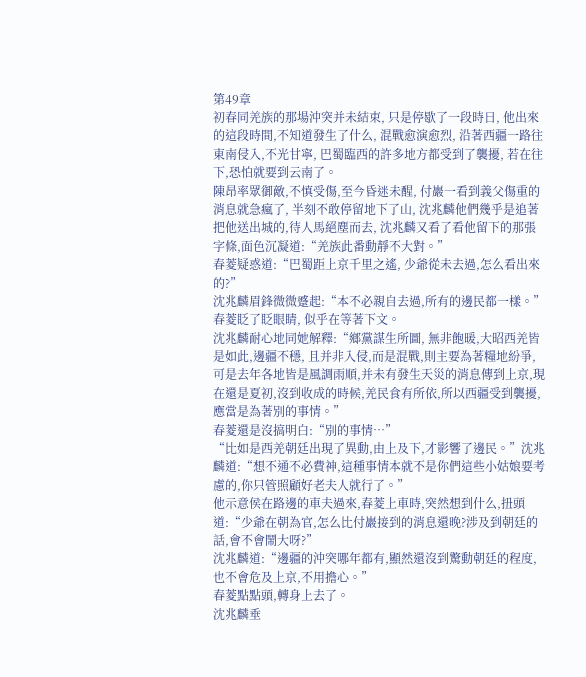第49章
初春同羌族的那場沖突并未結束, 只是停歇了一段時日, 他出來的這段時間,不知道發生了什么, 混戰愈演愈烈, 沿著西疆一路往東南侵入,不光甘寧, 巴蜀臨西的許多地方都受到了襲擾, 若在往下,恐怕就要到云南了。
陳昂率眾御敵,不慎受傷,至今昏迷未醒, 付巖一看到義父傷重的消息就急瘋了, 半刻不敢停留地下了山, 沈兆麟他們幾乎是追著把他送出城的,待人馬絕塵而去, 沈兆麟又看了看他留下的那張字條,面色沉凝道:“羌族此番動靜不大對。”
春菱疑惑道:“巴蜀距上京千里之遙, 少爺從未去過,怎么看出來的?”
沈兆麟眉鋒微微蹙起:“本不必親自去過,所有的邊民都一樣。”
春菱眨了眨眼睛, 似乎在等著下文。
沈兆麟耐心地同她解釋:“鄉黨謀生所圖, 無非飽暖,大昭西羌皆是如此,邊疆不穩, 且并非入侵,而是混戰,則主要為著糧地紛爭,可是去年各地皆是風調雨順,并未有發生天災的消息傳到上京,現在還是夏初,沒到收成的時候,羌民食有所依,所以西疆受到襲擾,應當是為著別的事情。”
春菱還是沒搞明白:“別的事情…”
“比如是西羌朝廷出現了異動,由上及下,才影響了邊民。”沈兆麟道:“想不通不必費神,這種事情本就不是你們這些小姑娘要考慮的,你只管照顧好老夫人就行了。”
他示意侯在路邊的車夫過來,春菱上車時,突然想到什么,扭頭道:“少爺在朝為官,怎么比付巖接到的消息還晚?涉及到朝廷的話,會不會鬧大呀?”
沈兆麟道:“邊疆的沖突哪年都有,顯然還沒到驚動朝廷的程度,也不會危及上京,不用擔心。”
春菱點點頭,轉身上去了。
沈兆麟垂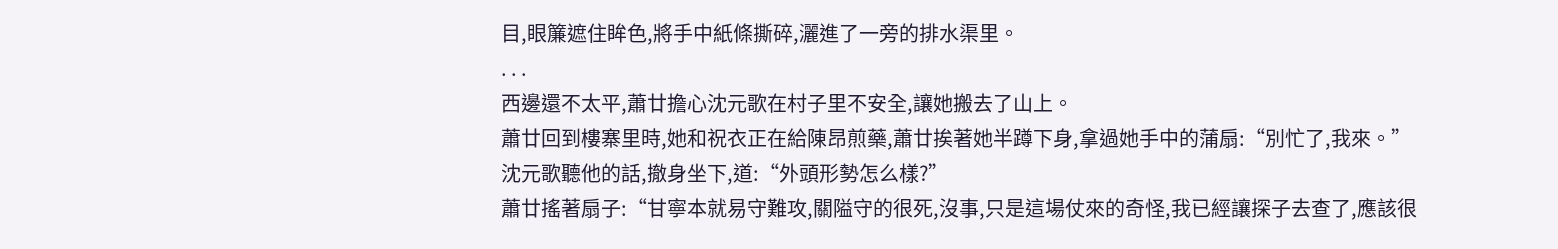目,眼簾遮住眸色,將手中紙條撕碎,灑進了一旁的排水渠里。
. . .
西邊還不太平,蕭廿擔心沈元歌在村子里不安全,讓她搬去了山上。
蕭廿回到樓寨里時,她和祝衣正在給陳昂煎藥,蕭廿挨著她半蹲下身,拿過她手中的蒲扇:“別忙了,我來。”
沈元歌聽他的話,撤身坐下,道:“外頭形勢怎么樣?”
蕭廿搖著扇子:“甘寧本就易守難攻,關隘守的很死,沒事,只是這場仗來的奇怪,我已經讓探子去查了,應該很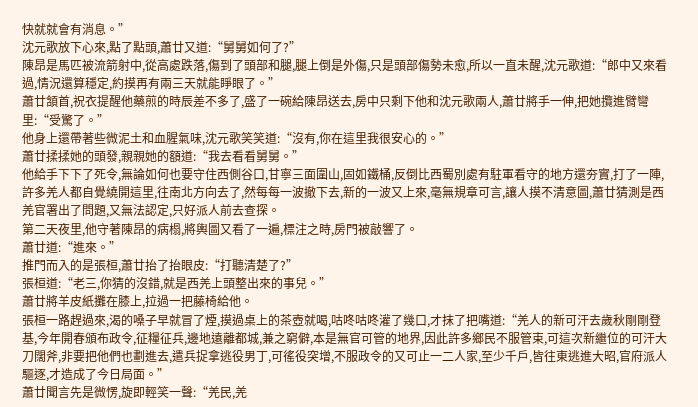快就就會有消息。”
沈元歌放下心來,點了點頭,蕭廿又道:“舅舅如何了?”
陳昂是馬匹被流箭射中,從高處跌落,傷到了頭部和腿,腿上倒是外傷,只是頭部傷勢未愈,所以一直未醒,沈元歌道:“郎中又來看過,情況還算穩定,約摸再有兩三天就能睜眼了。”
蕭廿頷首,祝衣提醒他藥煎的時辰差不多了,盛了一碗給陳昂送去,房中只剩下他和沈元歌兩人,蕭廿將手一伸,把她攬進臂彎里:“受驚了。”
他身上還帶著些微泥土和血腥氣味,沈元歌笑笑道:“沒有,你在這里我很安心的。”
蕭廿揉揉她的頭發,親親她的額道:“我去看看舅舅。”
他給手下下了死令,無論如何也要守住西側谷口,甘寧三面圍山,固如鐵桶,反倒比西蜀別處有駐軍看守的地方還夯實,打了一陣,許多羌人都自覺繞開這里,往南北方向去了,然每每一波撤下去,新的一波又上來,毫無規章可言,讓人摸不清意圖,蕭廿猜測是西羌官署出了問題,又無法認定,只好派人前去查探。
第二天夜里,他守著陳昂的病榻,將輿圖又看了一遍,標注之時,房門被敲響了。
蕭廿道:“進來。”
推門而入的是張桓,蕭廿抬了抬眼皮:“打聽清楚了?”
張桓道:“老三,你猜的沒錯,就是西羌上頭整出來的事兒。”
蕭廿將羊皮紙攤在膝上,拉過一把藤椅給他。
張桓一路趕過來,渴的嗓子早就冒了煙,摸過桌上的茶壺就喝,咕咚咕咚灌了幾口,才抹了把嘴道:“羌人的新可汗去歲秋剛剛登基,今年開春頒布政令,征糧征兵,邊地遠離都城,兼之窮僻,本是無官可管的地界,因此許多鄉民不服管束,可這次新繼位的可汗大刀闊斧,非要把他們也劃進去,遣兵捉拿逃役男丁,可徭役突增,不服政令的又可止一二人家,至少千戶,皆往東逃進大昭,官府派人驅逐,才造成了今日局面。”
蕭廿聞言先是微愣,旋即輕笑一聲:“羌民,羌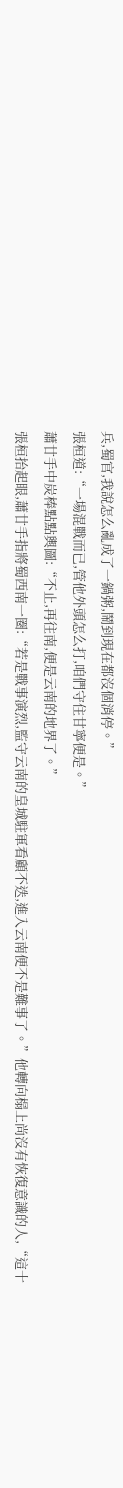兵,蜀官,我說怎么亂成了一鍋粥,鬧到現在都沒個消停。”
張桓道:“一場混戰而已,管他外頭怎么打,咱們守住甘寧便是。”
蕭廿手中炭棒點點輿圖:“不止,再往南,便是云南的地界了。”
張桓抬起眼,蕭廿手指將蜀西南一圈:“若是戰事演烈,監守云南的皇城駐軍看顧不迭,進入云南便不是難事了。”他轉向榻上尚沒有恢復意識的人,“這十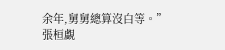余年,舅舅總算沒白等。”
張桓覷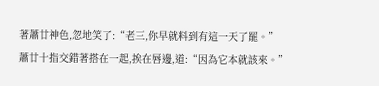著蕭廿神色,忽地笑了:“老三,你早就料到有這一天了罷。”
蕭廿十指交錯著搭在一起,挨在唇邊,道:“因為它本就該來。”